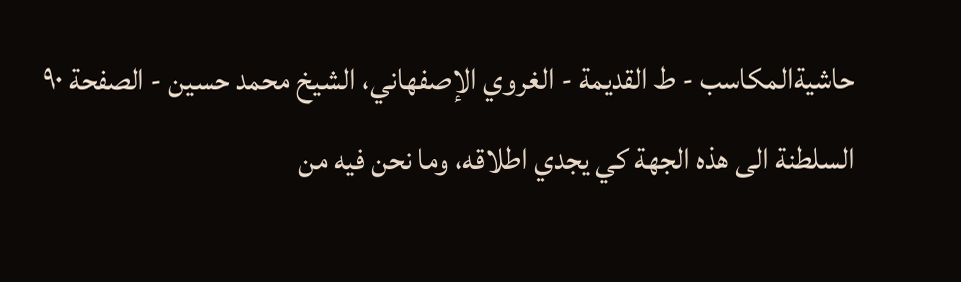حاشيةالمكاسب - ط القديمة - الغروي الإصفهاني، الشيخ محمد حسين - الصفحة ٩٠
السلطنة الى هذه الجهة كي يجدي اطلاقه، وما نحن فيه من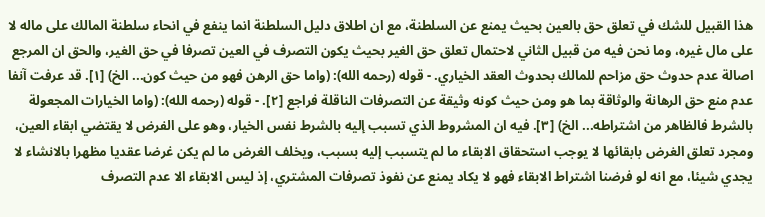هذا القبيل للشك في تعلق حق بالعين بحيث يمنع عن السلطنة، مع ان اطلاق دليل السلطنة انما ينفع في انحاء سلطنة المالك على ماله لا على مال غيره، وما نحن فيه من قبيل الثاني لاحتمال تعلق حق الغير بحيث يكون التصرف في العين تصرفا في حق الغير، والحق ان المرجع اصالة عدم حدوث حق مزاحم للمالك بحدوث العقد الخياري. - قوله (رحمه الله): (واما حق الرهن فهو من حيث كون... الخ) [١]. قد عرفت آنفا عدم منع حق الرهانة والوثاقة بما هو ومن حيث كونه وثيقة عن التصرفات الناقلة فراجع [٢]. - قوله (رحمه الله): (واما الخيارات المجعولة بالشرط فالظاهر من اشتراطه... الخ) [٣]. فيه ان المشروط الذي تسبب إليه بالشرط نفس الخيار، وهو على الفرض لا يقتضي ابقاء العين، ومجرد تعلق الغرض بابقائها لا يوجب استحقاق الابقاء ما لم يتسبب إليه بسبب، ويخلف الغرض ما لم يكن غرضا عقديا مظهرا بالانشاء لا يجدي شيئا، مع انه لو فرضنا اشتراط الابقاء فهو لا يكاد يمنع عن نفوذ تصرفات المشتري، إذ ليس الابقاء الا عدم التصرف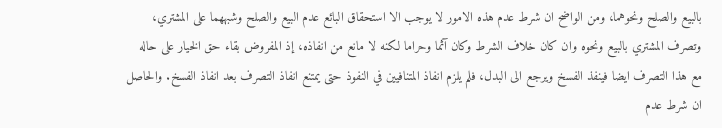بالبيع والصلح ونحوهما، ومن الواضح ان شرط عدم هذه الامور لا يوجب الا استحقاق البائع عدم البيع والصلح وشبههما على المشتري، وتصرف المشتري بالبيع ونحوه وان كان خلاف الشرط وكان آثما وحراما لكنه لا مانع من انفاذه، إذ المفروض بقاء حق الخيار على حاله مع هذا التصرف ايضا فينفذ الفسخ ويرجع الى البدل، فلم يلزم انفاذ المتنافيين في النفوذ حتى يمتنع انفاذ التصرف بعد انفاذ الفسخ. والحاصل ان شرط عدم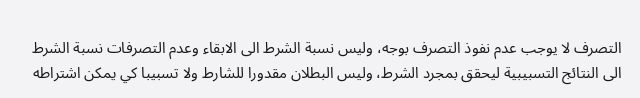التصرف لا يوجب عدم نفوذ التصرف بوجه، وليس نسبة الشرط الى الابقاء وعدم التصرفات نسبة الشرط الى النتائج التسبيبية ليحقق بمجرد الشرط، وليس البطلان مقدورا للشارط ولا تسبيبا كي يمكن اشتراطه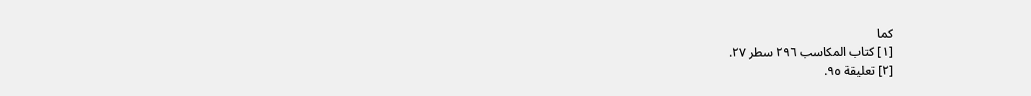كما
[١] كتاب المكاسب ٢٩٦ سطر ٢٧.
[٢] تعليقة ٩٥.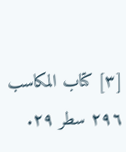[٣] كتاب المكاسب ٢٩٦ سطر ٢٩.